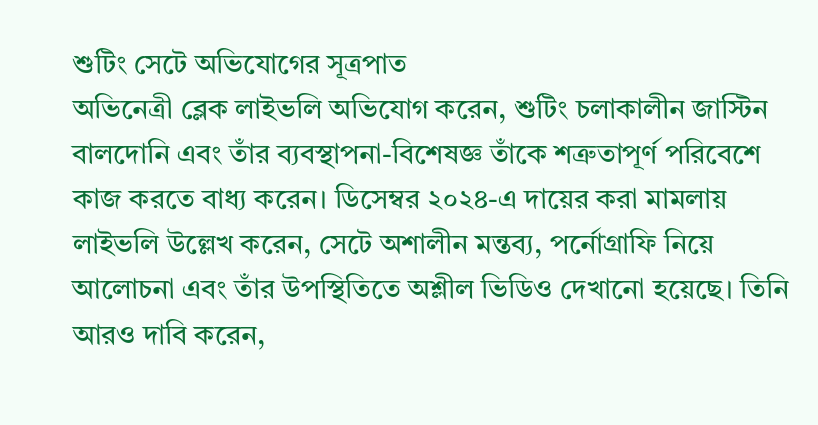শুটিং সেটে অভিযোগের সূত্রপাত
অভিনেত্রী ব্লেক লাইভলি অভিযোগ করেন, শুটিং চলাকালীন জাস্টিন বালদোনি এবং তাঁর ব্যবস্থাপনা-বিশেষজ্ঞ তাঁকে শত্রুতাপূর্ণ পরিবেশে কাজ করতে বাধ্য করেন। ডিসেম্বর ২০২৪-এ দায়ের করা মামলায় লাইভলি উল্লেখ করেন, সেটে অশালীন মন্তব্য, পর্নোগ্রাফি নিয়ে আলোচনা এবং তাঁর উপস্থিতিতে অশ্লীল ভিডিও দেখানো হয়েছে। তিনি আরও দাবি করেন,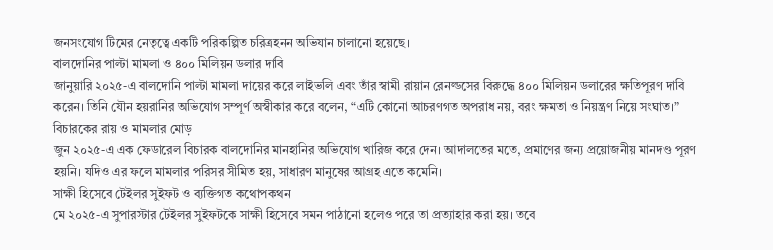জনসংযোগ টিমের নেতৃত্বে একটি পরিকল্পিত চরিত্রহনন অভিযান চালানো হয়েছে।
বালদোনির পাল্টা মামলা ও ৪০০ মিলিয়ন ডলার দাবি
জানুয়ারি ২০২৫-এ বালদোনি পাল্টা মামলা দায়ের করে লাইভলি এবং তাঁর স্বামী রায়ান রেনল্ডসের বিরুদ্ধে ৪০০ মিলিয়ন ডলারের ক্ষতিপূরণ দাবি করেন। তিনি যৌন হয়রানির অভিযোগ সম্পূর্ণ অস্বীকার করে বলেন, “এটি কোনো আচরণগত অপরাধ নয়, বরং ক্ষমতা ও নিয়ন্ত্রণ নিয়ে সংঘাত।”
বিচারকের রায় ও মামলার মোড়
জুন ২০২৫-এ এক ফেডারেল বিচারক বালদোনির মানহানির অভিযোগ খারিজ করে দেন। আদালতের মতে, প্রমাণের জন্য প্রয়োজনীয় মানদণ্ড পূরণ হয়নি। যদিও এর ফলে মামলার পরিসর সীমিত হয়, সাধারণ মানুষের আগ্রহ এতে কমেনি।
সাক্ষী হিসেবে টেইলর সুইফট ও ব্যক্তিগত কথোপকথন
মে ২০২৫-এ সুপারস্টার টেইলর সুইফটকে সাক্ষী হিসেবে সমন পাঠানো হলেও পরে তা প্রত্যাহার করা হয়। তবে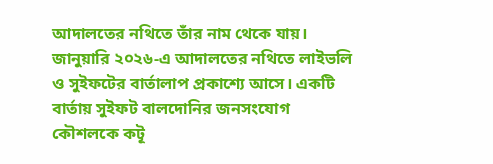আদালতের নথিতে তাঁর নাম থেকে যায়। জানুয়ারি ২০২৬-এ আদালতের নথিতে লাইভলি ও সুইফটের বার্তালাপ প্রকাশ্যে আসে। একটি বার্তায় সুইফট বালদোনির জনসংযোগ কৌশলকে কটূ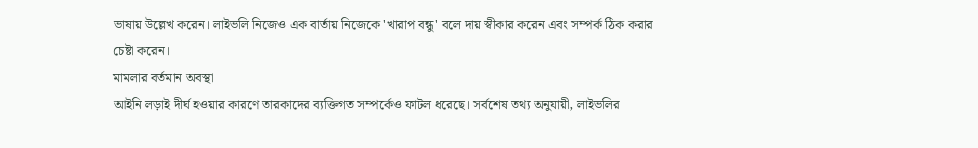ভাষায় উল্লেখ করেন। লাইভলি নিজেও এক বার্তায় নিজেকে 'খারাপ বন্ধু' বলে দায় স্বীকার করেন এবং সম্পর্ক ঠিক করার চেষ্টা করেন।
মামলার বর্তমান অবস্থা
আইনি লড়াই দীর্ঘ হওয়ার কারণে তারকাদের ব্যক্তিগত সম্পর্কেও ফাটল ধরেছে। সর্বশেষ তথ্য অনুযায়ী, লাইভলির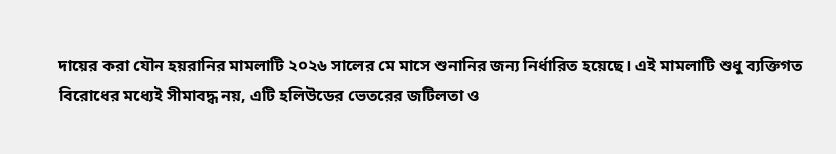দায়ের করা যৌন হয়রানির মামলাটি ২০২৬ সালের মে মাসে শুনানির জন্য নির্ধারিত হয়েছে। এই মামলাটি শুধু ব্যক্তিগত বিরোধের মধ্যেই সীমাবদ্ধ নয়, এটি হলিউডের ভেতরের জটিলতা ও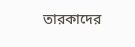তারকাদের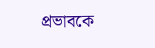প্রভাবকে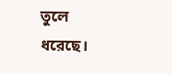তুলে ধরেছে।